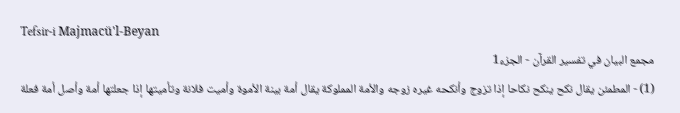Tefsir-i Majmacü'l-Beyan
مجمع البيان في تفسير القرآن - الجزء1
(1) - المطمئن يقال نكح ينكح نكاحا إذا تزوج وأنكحه غيره زوجه والأمة المملوكة يقال أمة بينة الأموة وأميت فلانة وتأميتها إذا جعلتها أمة وأصل أمة فعلة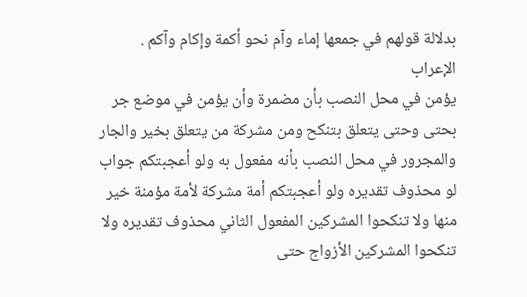بدلالة قولهم في جمعها إماء وآم نحو أكمة وإكام وآكم .
الإعراب
يؤمن في محل النصب بأن مضمرة وأن يؤمن في موضع جر بحتى وحتى يتعلق بتنكح ومن مشركة من يتعلق بخير والجار والمجرور في محل النصب بأنه مفعول به ولو أعجبتكم جواب لو محذوف تقديره ولو أعجبتكم أمة مشركة لأمة مؤمنة خير منها ولا تنكحوا المشركين المفعول الثاني محذوف تقديره ولا تنكحوا المشركين الأزواج حتى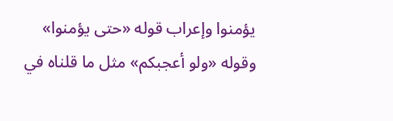يؤمنوا وإعراب قوله «حتى يؤمنوا» وقوله «ولو أعجبكم» مثل ما قلناه في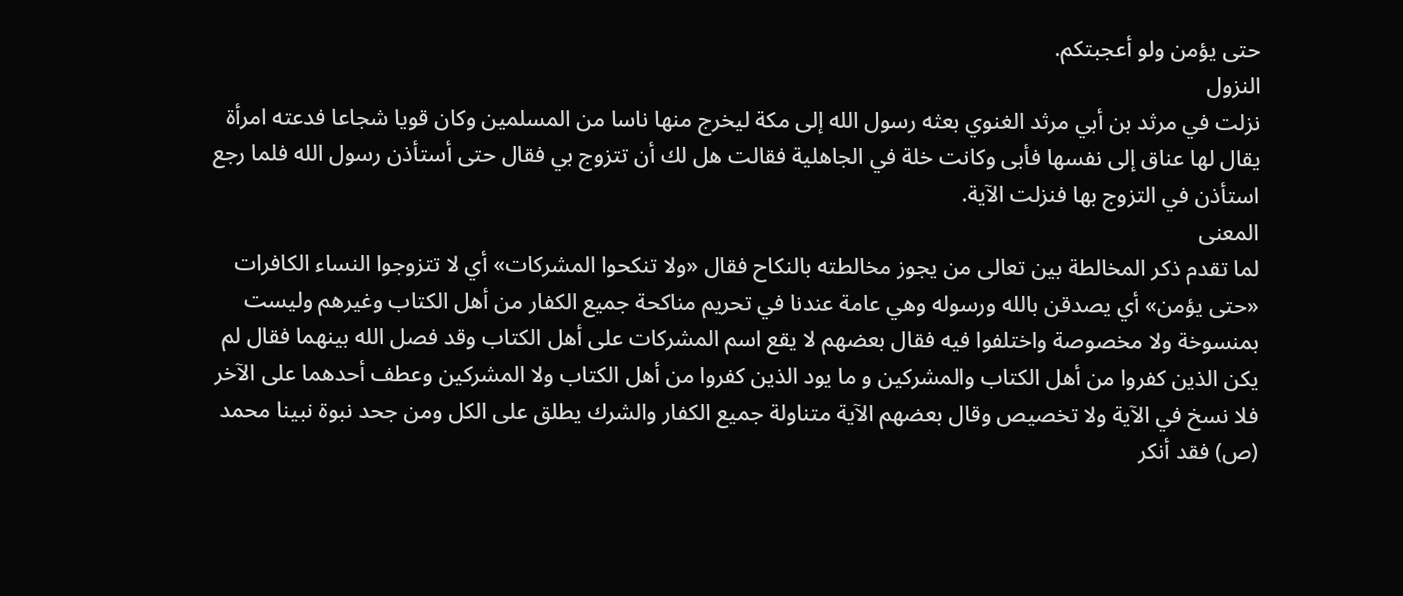حتى يؤمن ولو أعجبتكم.
النزول
نزلت في مرثد بن أبي مرثد الغنوي بعثه رسول الله إلى مكة ليخرج منها ناسا من المسلمين وكان قويا شجاعا فدعته امرأة يقال لها عناق إلى نفسها فأبى وكانت خلة في الجاهلية فقالت هل لك أن تتزوج بي فقال حتى أستأذن رسول الله فلما رجع استأذن في التزوج بها فنزلت الآية.
المعنى
لما تقدم ذكر المخالطة بين تعالى من يجوز مخالطته بالنكاح فقال «ولا تنكحوا المشركات» أي لا تتزوجوا النساء الكافرات «حتى يؤمن» أي يصدقن بالله ورسوله وهي عامة عندنا في تحريم مناكحة جميع الكفار من أهل الكتاب وغيرهم وليست بمنسوخة ولا مخصوصة واختلفوا فيه فقال بعضهم لا يقع اسم المشركات على أهل الكتاب وقد فصل الله بينهما فقال لم يكن الذين كفروا من أهل الكتاب والمشركين و ما يود الذين كفروا من أهل الكتاب ولا المشركين وعطف أحدهما على الآخر فلا نسخ في الآية ولا تخصيص وقال بعضهم الآية متناولة جميع الكفار والشرك يطلق على الكل ومن جحد نبوة نبينا محمد (ص) فقد أنكر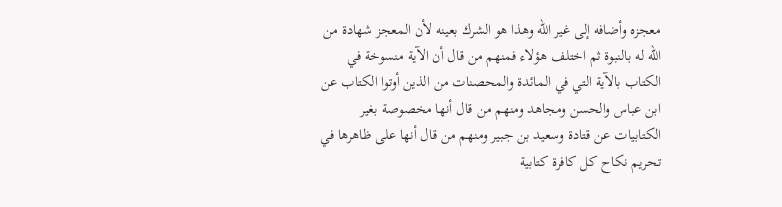معجزه وأضافه إلى غير الله وهذا هو الشرك بعينه لأن المعجز شهادة من الله له بالنبوة ثم اختلف هؤلاء فمنهم من قال أن الآية منسوخة في الكتاب بالآية التي في المائدة والمحصنات من الذين أوتوا الكتاب عن ابن عباس والحسن ومجاهد ومنهم من قال أنها مخصوصة بغير الكتابيات عن قتادة وسعيد بن جبير ومنهم من قال أنها على ظاهرها في تحريم نكاح كل كافرة كتابية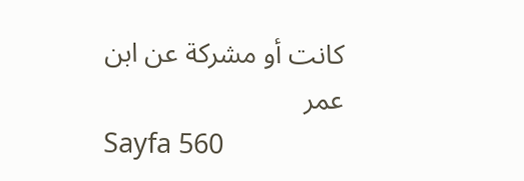كانت أو مشركة عن ابن عمر
Sayfa 560